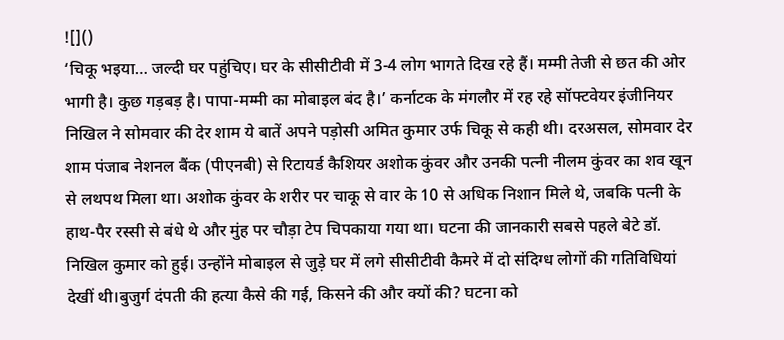![]()
‘चिकू भइया… जल्दी घर पहुंचिए। घर के सीसीटीवी में 3-4 लोग भागते दिख रहे हैं। मम्मी तेजी से छत की ओर भागी है। कुछ गड़बड़ है। पापा-मम्मी का मोबाइल बंद है।’ कर्नाटक के मंगलौर में रह रहे सॉफ्टवेयर इंजीनियर निखिल ने सोमवार की देर शाम ये बातें अपने पड़ोसी अमित कुमार उर्फ चिकू से कही थी। दरअसल, सोमवार देर शाम पंजाब नेशनल बैंक (पीएनबी) से रिटायर्ड कैशियर अशोक कुंवर और उनकी पत्नी नीलम कुंवर का शव खून से लथपथ मिला था। अशोक कुंवर के शरीर पर चाकू से वार के 10 से अधिक निशान मिले थे, जबकि पत्नी के हाथ-पैर रस्सी से बंधे थे और मुंह पर चौड़ा टेप चिपकाया गया था। घटना की जानकारी सबसे पहले बेटे डॉ. निखिल कुमार को हुई। उन्होंने मोबाइल से जुड़े घर में लगे सीसीटीवी कैमरे में दो संदिग्ध लोगों की गतिविधियां देखीं थी।बुजुर्ग दंपती की हत्या कैसे की गई, किसने की और क्यों की? घटना को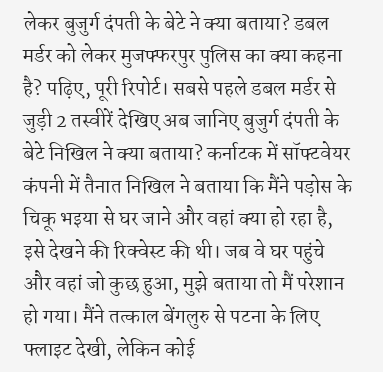लेकर बुजुर्ग दंपती के बेटे ने क्या बताया? डबल मर्डर को लेकर मुजफ्फरपुर पुलिस का क्या कहना है? पढ़िए, पूरी रिपोर्ट। सबसे पहले डबल मर्डर से जुड़ी 2 तस्वीरें देखिए अब जानिए बुजुर्ग दंपती के बेटे निखिल ने क्या बताया? कर्नाटक में सॉफ्टवेयर कंपनी में तैनात निखिल ने बताया कि मैंने पड़ोस के चिकू भइया से घर जाने और वहां क्या हो रहा है, इसे देखने की रिक्वेस्ट की थी। जब वे घर पहुंचे और वहां जो कुछ हुआ, मुझे बताया तो मैं परेशान हो गया। मैंने तत्काल बेंगलुरु से पटना के लिए फ्लाइट देखी, लेकिन कोई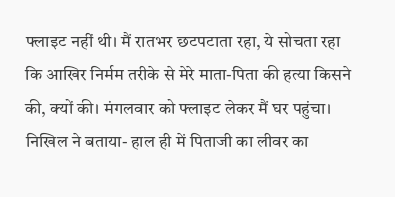फ्लाइट नहीं थी। मैं रातभर छटपटाता रहा, ये सोचता रहा कि आखिर निर्मम तरीके से मेरे माता-पिता की हत्या किसने की, क्यों की। मंगलवार को फ्लाइट लेकर मैं घर पहुंचा। निखिल ने बताया- हाल ही में पिताजी का लीवर का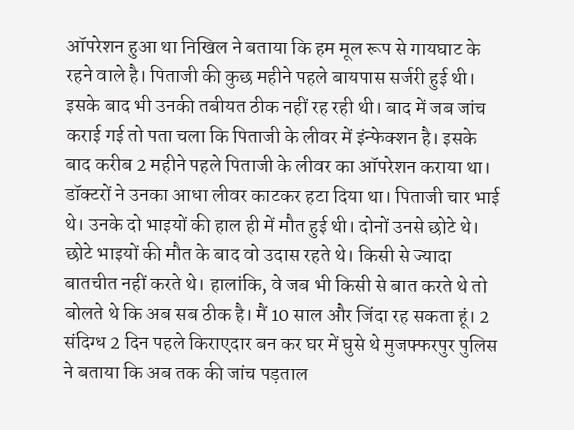ऑपरेशन हुआ था निखिल ने बताया कि हम मूल रूप से गायघाट के रहने वाले है। पिताजी की कुछ महीने पहले बायपास सर्जरी हुई थी। इसके बाद भी उनकी तबीयत ठीक नहीं रह रही थी। बाद में जब जांच कराई गई तो पता चला कि पिताजी के लीवर में इंन्फेक्शन है। इसके बाद करीब 2 महीने पहले पिताजी के लीवर का ऑपरेशन कराया था। डॉक्टरों ने उनका आधा लीवर काटकर हटा दिया था। पिताजी चार भाई थे। उनके दो भाइयों की हाल ही में मौत हुई थी। दोनों उनसे छोटे थे। छोटे भाइयों की मौत के बाद वो उदास रहते थे। किसी से ज्यादा बातचीत नहीं करते थे। हालांकि, वे जब भी किसी से बात करते थे तो बोलते थे कि अब सब ठीक है। मैं 10 साल और जिंदा रह सकता हूं। 2 संदिग्ध 2 दिन पहले किराएदार बन कर घर में घुसे थे मुजफ्फरपुर पुलिस ने बताया कि अब तक की जांच पड़ताल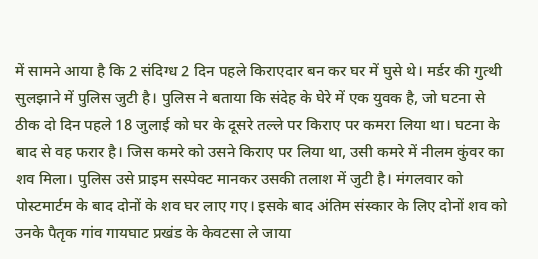में सामने आया है कि 2 संदिग्ध 2 दिन पहले किराएदार बन कर घर में घुसे थे। मर्डर की गुत्थी सुलझाने में पुलिस जुटी है। पुलिस ने बताया कि संदेह के घेरे में एक युवक है, जो घटना से ठीक दो दिन पहले 18 जुलाई को घर के दूसरे तल्ले पर किराए पर कमरा लिया था। घटना के बाद से वह फरार है। जिस कमरे को उसने किराए पर लिया था, उसी कमरे में नीलम कुंवर का शव मिला। पुलिस उसे प्राइम सस्पेक्ट मानकर उसकी तलाश में जुटी है। मंगलवार को पोस्टमार्टम के बाद दोनों के शव घर लाए गए। इसके बाद अंतिम संस्कार के लिए दोनों शव को उनके पैतृक गांव गायघाट प्रखंड के केवटसा ले जाया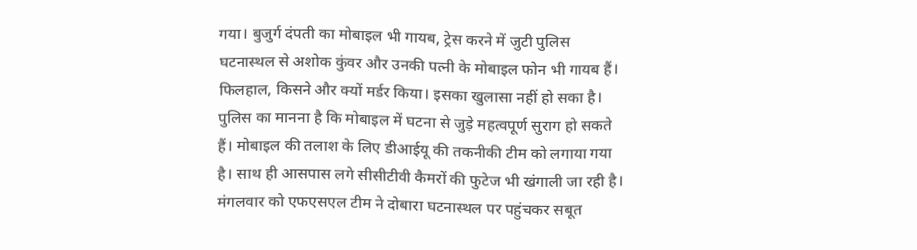गया। बुजुर्ग दंपती का मोबाइल भी गायब, ट्रेस करने में जुटी पुलिस घटनास्थल से अशोक कुंवर और उनकी पत्नी के मोबाइल फोन भी गायब हैं। फिलहाल, किसने और क्यों मर्डर किया। इसका खुलासा नहीं हो सका है। पुलिस का मानना है कि मोबाइल में घटना से जुड़े महत्वपूर्ण सुराग हो सकते हैं। मोबाइल की तलाश के लिए डीआईयू की तकनीकी टीम को लगाया गया है। साथ ही आसपास लगे सीसीटीवी कैमरों की फुटेज भी खंगाली जा रही है। मंगलवार को एफएसएल टीम ने दोबारा घटनास्थल पर पहुंचकर सबूत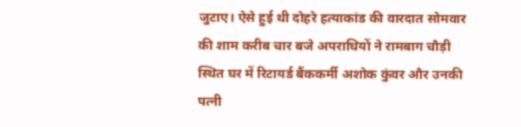जुटाए। ऐसे हुई थी दोहरे हत्याकांड की वारदात सोमवार की शाम करीब चार बजे अपराधियों ने रामबाग चौड़ी स्थित घर में रिटायर्ड बैंककर्मी अशोक कुंवर और उनकी पत्नी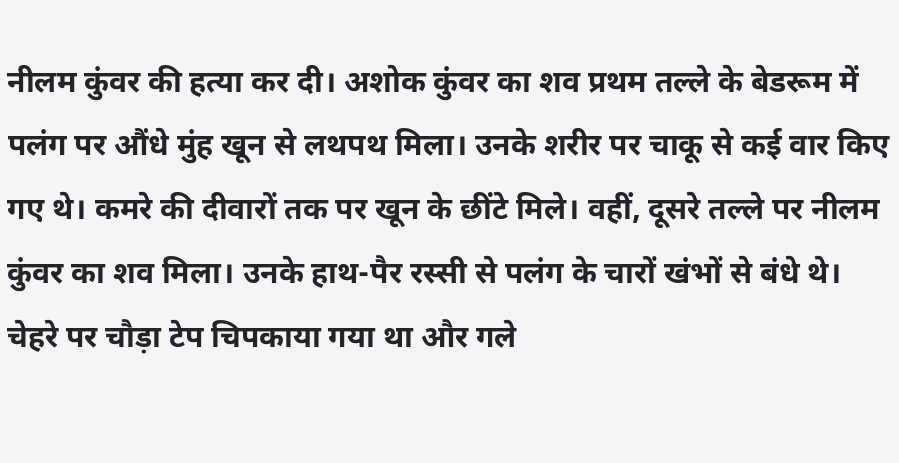नीलम कुंवर की हत्या कर दी। अशोक कुंवर का शव प्रथम तल्ले के बेडरूम में पलंग पर औंधे मुंह खून से लथपथ मिला। उनके शरीर पर चाकू से कई वार किए गए थे। कमरे की दीवारों तक पर खून के छींटे मिले। वहीं, दूसरे तल्ले पर नीलम कुंवर का शव मिला। उनके हाथ-पैर रस्सी से पलंग के चारों खंभों से बंधे थे। चेहरे पर चौड़ा टेप चिपकाया गया था और गले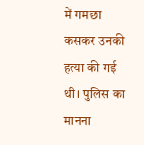में गमछा कसकर उनकी हत्या की गई थी। पुलिस का मानना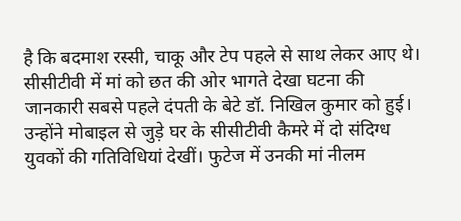है कि बदमाश रस्सी, चाकू और टेप पहले से साथ लेकर आए थे। सीसीटीवी में मां को छत की ओर भागते देखा घटना की जानकारी सबसे पहले दंपती के बेटे डॉ. निखिल कुमार को हुई। उन्होंने मोबाइल से जुड़े घर के सीसीटीवी कैमरे में दो संदिग्ध युवकों की गतिविधियां देखीं। फुटेज में उनकी मां नीलम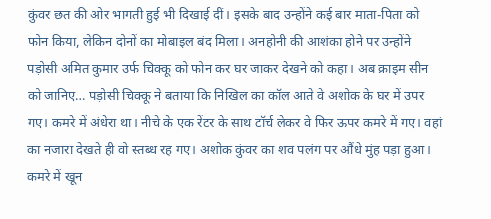कुंवर छत की ओर भागती हुई भी दिखाई दीं। इसके बाद उन्होंने कई बार माता-पिता को फोन किया, लेकिन दोनों का मोबाइल बंद मिला। अनहोनी की आशंका होने पर उन्होंने पड़ोसी अमित कुमार उर्फ चिक्कू को फोन कर घर जाकर देखने को कहा। अब क्राइम सीन को जानिए… पड़ोसी चिक्कू ने बताया कि निखिल का कॉल आते वे अशोक के घर में उपर गए। कमरे में अंधेरा था। नीचे के एक रेंटर के साथ टॉर्च लेकर वे फिर ऊपर कमरे में गए। वहां का नजारा देखते ही वो स्तब्ध रह गए। अशोक कुंवर का शव पलंग पर औंधे मुंह पड़ा हुआ। कमरे में खून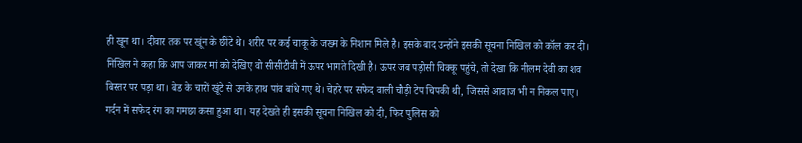ही खून था। दीवार तक पर खूंन के छींटे थे। शरीर पर कई चाकू के जख्म के निशान मिले है। इसके बाद उन्होंने इसकी सूचना निखिल को कॉल कर दी। निखिल ने कहा कि आप जाकर मां को देखिए वो सीसीटीवी में ऊपर भागते दिखी है। ऊपर जब पड़ोसी चिक्कू पहुंचे, तो देखा कि नीलम देवी का शव बिस्तर पर पड़ा था। बेड के चारों खूंटे से उनके हाथ पांव बांधे गए थे। चेहरे पर सफेद वाली चौड़ी टेप चिपकी थी, जिससे आवाज भी न निकल पाए। गर्दन में सफेद रंग का गमछा कसा हुआ था। यह देखते ही इसकी सूचना निखिल को दी, फिर पुलिस को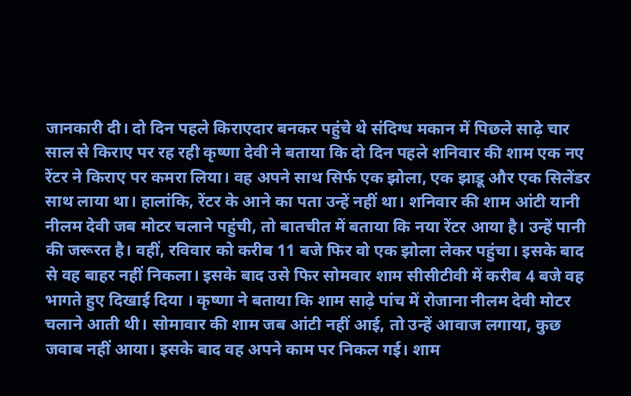जानकारी दी। दो दिन पहले किराएदार बनकर पहुंचे थे संदिग्ध मकान में पिछले साढ़े चार साल से किराए पर रह रही कृष्णा देवी ने बताया कि दो दिन पहले शनिवार की शाम एक नए रेंटर ने किराए पर कमरा लिया। वह अपने साथ सिर्फ एक झोला, एक झाडू और एक सिलेंडर साथ लाया था। हालांकि, रेंटर के आने का पता उन्हें नहीं था। शनिवार की शाम आंटी यानी नीलम देवी जब मोटर चलाने पहुंची, तो बातचीत में बताया कि नया रेंटर आया है। उन्हें पानी की जरूरत है। वहीं, रविवार को करीब 11 बजे फिर वो एक झोला लेकर पहुंचा। इसके बाद से वह बाहर नहीं निकला। इसके बाद उसे फिर सोमवार शाम सीसीटीवी में करीब 4 बजे वह भागते हुए दिखाई दिया । कृष्णा ने बताया कि शाम साढ़े पांच में रोजाना नीलम देवी मोटर चलाने आती थी। सोमावार की शाम जब आंटी नहीं आई, तो उन्हें आवाज लगाया, कुछ जवाब नहीं आया। इसके बाद वह अपने काम पर निकल गई। शाम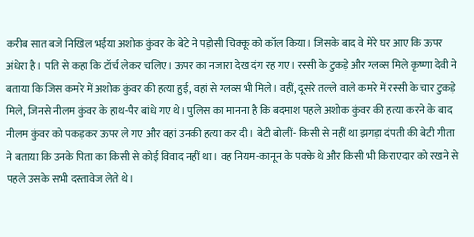करीब सात बजे निखिल भईया अशोक कुंवर के बेटे ने पड़ोसी चिक्कू को कॉल किया। जिसके बाद वे मेरे घर आए कि ऊपर अंधेरा है। पति से कहा कि टॉर्च लेकर चलिए। ऊपर का नजारा देख दंग रह गए। रस्सी के टुकड़े और ग्लव्स मिले कृष्णा देवी ने बताया कि जिस कमरे में अशोक कुंवर की हत्या हुई, वहां से ग्लव्स भी मिले। वहीं, दूसरे तल्ले वाले कमरे में रस्सी के चार टुकड़े मिले, जिनसे नीलम कुंवर के हाथ-पैर बांधे गए थे। पुलिस का मानना है कि बदमाश पहले अशोक कुंवर की हत्या करने के बाद नीलम कुंवर को पकड़कर ऊपर ले गए और वहां उनकी हत्या कर दी। बेटी बोलीं- किसी से नहीं था झगड़ा दंपती की बेटी गीता ने बताया कि उनके पिता का किसी से कोई विवाद नहीं था। वह नियम-कानून के पक्के थे और किसी भी किराएदार को रखने से पहले उसके सभी दस्तावेज लेते थे।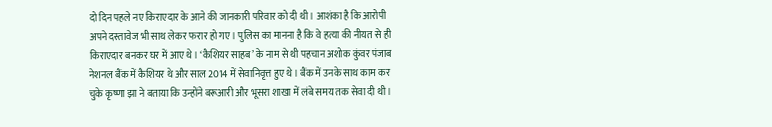दो दिन पहले नए किराएदार के आने की जानकारी परिवार को दी थी। आशंका है कि आरोपी अपने दस्तावेज भी साथ लेकर फरार हो गए। पुलिस का मानना है कि वे हत्या की नीयत से ही किराएदार बनकर घर में आए थे। ‘कैशियर साहब’ के नाम से थी पहचान अशोक कुंवर पंजाब नेशनल बैंक में कैशियर थे और साल 2014 में सेवानिवृत्त हुए थे। बैंक में उनके साथ काम कर चुके कृष्णा झा ने बताया कि उन्होंने बरूआरी और भूसरा शाखा में लंबे समय तक सेवा दी थी।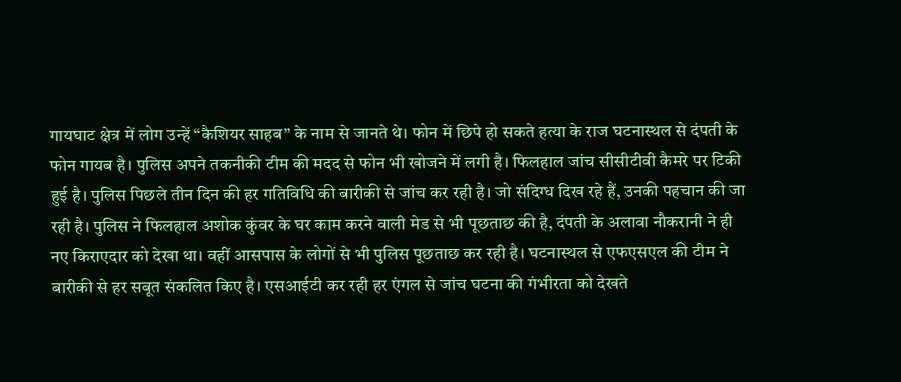गायघाट क्षेत्र में लोग उन्हें “कैशियर साहब” के नाम से जानते थे। फोन में छिपे हो सकते हत्या के राज घटनास्थल से दंपती के फोन गायब है। पुलिस अपने तकनीकी टीम की मदद से फोन भी खोजने में लगी है। फिलहाल जांच सीसीटीवी कैमरे पर टिकी हुई है। पुलिस पिछले तीन दिन की हर गतिविधि की बारीकी से जांच कर रही है। जो संदिग्ध दिख रहे हैं, उनकी पहचान की जा रही है। पुलिस ने फिलहाल अशोक कुंवर के घर काम करने वाली मेड से भी पूछताछ की है, दंपती के अलावा नौकरानी ने ही नए किराएदार को देखा था। वहीं आसपास के लोगों से भी पुलिस पूछताछ कर रही है। घटनास्थल से एफएसएल की टीम ने बारीकी से हर सबूत संकलित किए है। एसआईटी कर रही हर एंगल से जांच घटना की गंभीरता को देखते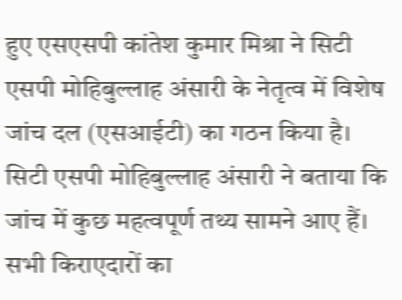हुए एसएसपी कांतेश कुमार मिश्रा ने सिटी एसपी मोहिबुल्लाह अंसारी के नेतृत्व में विशेष जांच दल (एसआईटी) का गठन किया है। सिटी एसपी मोहिबुल्लाह अंसारी ने बताया कि जांच में कुछ महत्वपूर्ण तथ्य सामने आए हैं। सभी किराएदारों का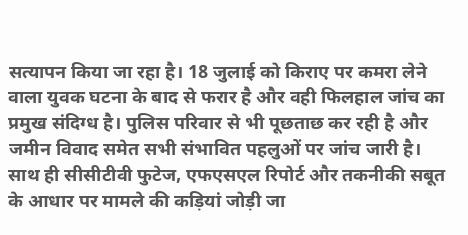सत्यापन किया जा रहा है। 18 जुलाई को किराए पर कमरा लेने वाला युवक घटना के बाद से फरार है और वही फिलहाल जांच का प्रमुख संदिग्ध है। पुलिस परिवार से भी पूछताछ कर रही है और जमीन विवाद समेत सभी संभावित पहलुओं पर जांच जारी है। साथ ही सीसीटीवी फुटेज, एफएसएल रिपोर्ट और तकनीकी सबूत के आधार पर मामले की कड़ियां जोड़ी जा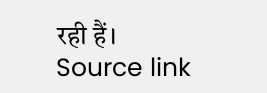रही हैं।
Source link